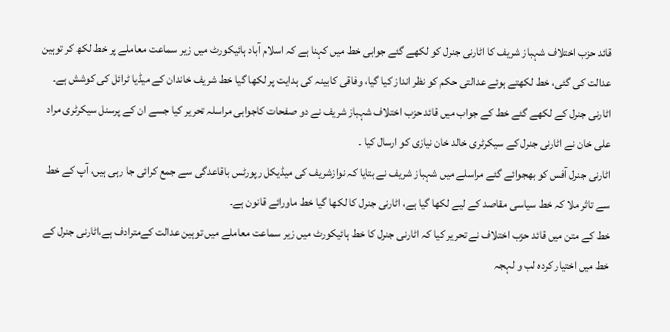قائد حزب اختلاف شہباز شریف کا اٹارنی جنرل کو لکھے گئے جوابی خط میں کہنا ہے کہ اسلام آباد ہائیکورٹ میں زیر سماعت معاملے پر خط لکھ کر توہین عدالت کی گئی، خط لکھتے ہوئے عدالتی حکم کو نظر انداز کیا گیا، وفاقی کابینہ کی ہدایت پر لکھا گیا خط شریف خاندان کے میڈیا ٹرائل کی کوشش ہے۔
اٹارنی جنرل کے لکھے گئے خط کے جواب میں قائد حزب اختلاف شہباز شریف نے دو صفحات کاجوابی مراسلہ تحریر کیا جسے ان کے پرسنل سیکرٹری مراد علی خان نے اٹارنی جنرل کے سیکرٹری خالد خان نیازی کو ارسال کیا ۔
اٹارنی جنرل آفس کو بھجوائے گئے مراسلے میں شہباز شریف نے بتایا کہ نوازشریف کی میڈیکل رپورٹس باقاعدگی سے جمع کرائی جا رہی ہیں، آپ کے خط سے تاثر ملا کہ خط سیاسی مقاصد کے لیے لکھا گیا ہے، اٹارنی جنرل کا لکھا گیا خط ماورائے قانون ہے۔
خط کے متن میں قائد حزب اختلاف نے تحریر کیا کہ اٹارنی جنرل کا خط ہائیکورٹ میں زیر سماعت معاملے میں توہین عدالت کےمترادف ہے،اٹارنی جنرل کے خط میں اختیار کردہ لب و لہجہ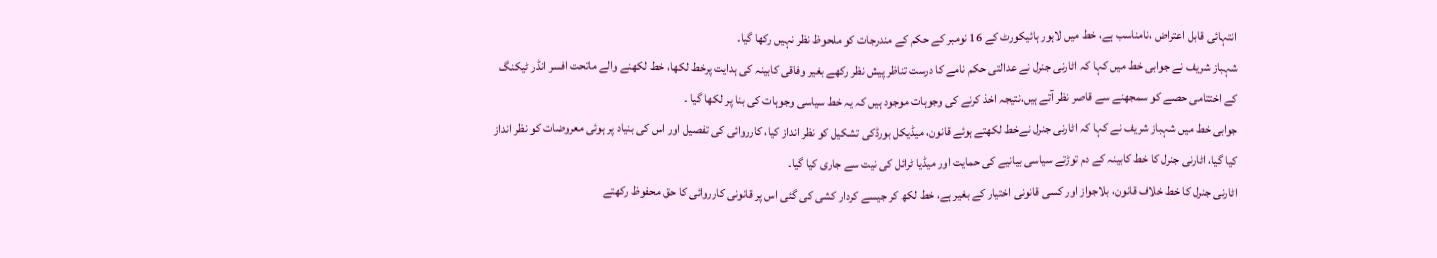انتہائی قابل اعتراض ،نامناسب ہے، خط میں لاہور ہائیکورٹ کے 16 نومبر کے حکم کے مندرجات کو ملحوظ نظر نہیں رکھا گیا۔
شہباز شریف نے جوابی خط میں کہا کہ اٹارنی جنرل نے عدالتی حکم نامے کا درست تناظر پیش نظر رکھے بغیر وفاقی کابینہ کی ہدایت پرخط لکھا، خط لکھنے والے ماتحت افسر انڈر ٹیکنگ کے اختتامی حصے کو سمجھنے سے قاصر نظر آتے ہیں،نتیجہ اخذ کرنے کی وجوہات موجود ہیں کہ یہ خط سیاسی وجوہات کی بنا پر لکھا گیا ۔
جوابی خط میں شہباز شریف نے کہا کہ اٹارنی جنرل نےخط لکھتے ہوئے قانون، میڈیکل بورڈکی تشکیل کو نظر انداز کیا، کارروائی کی تفصیل اور اس کی بنیاد پر ہوئی معروضات کو نظر انداز کیا گیا، اٹارنی جنرل کا خط کابینہ کے دم توڑتے سیاسی بیانیے کی حمایت اور میڈیا ٹرائل کی نیت سے جاری کیا گیا۔
اٹارنی جنرل کا خط خلاف قانون، بلاجواز اور کسی قانونی اختیار کے بغیر ہے، خط لکھ کر جیسے کردار کشی کی گئی اس پر قانونی کارروائی کا حق محفوظ رکھتے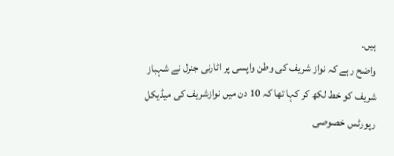ہیں۔
واضح رہے کہ نواز شریف کی وطن واپسی پر اٹارنی جنرل نے شہباز شریف کو خط لکھ کر کہا تھا کہ 10 دن میں نوازشریف کی میڈیکل رپورٹس خصوصی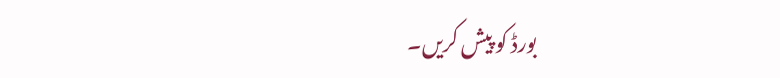بورڈ کو پیش کریں۔